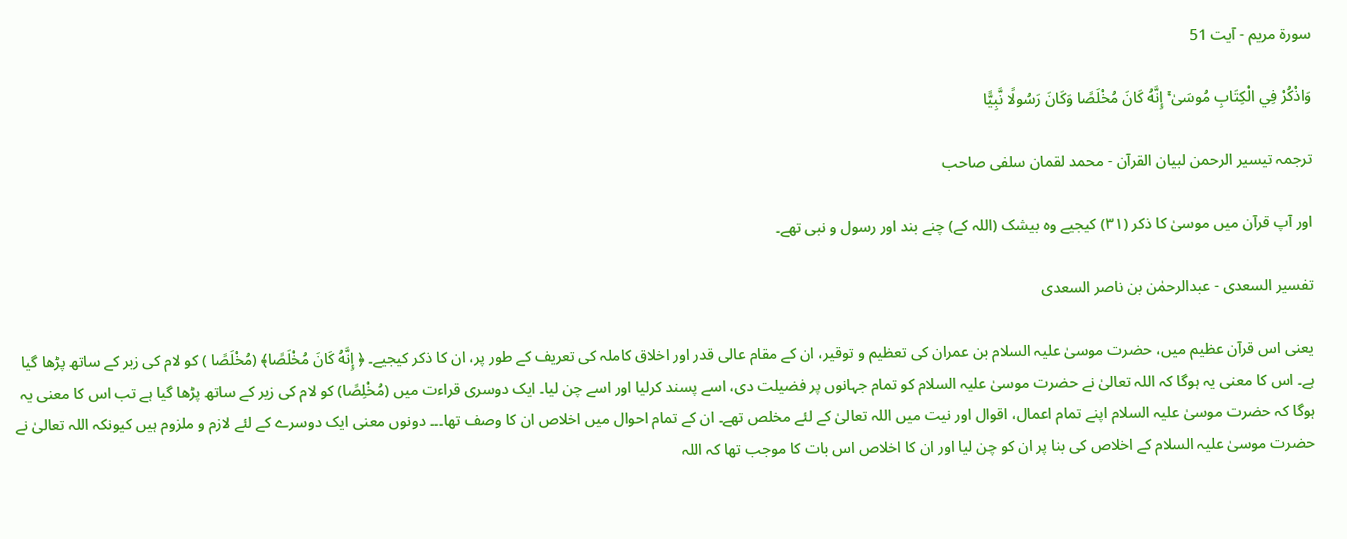سورة مريم - آیت 51

وَاذْكُرْ فِي الْكِتَابِ مُوسَىٰ ۚ إِنَّهُ كَانَ مُخْلَصًا وَكَانَ رَسُولًا نَّبِيًّا

ترجمہ تیسیر الرحمن لبیان القرآن - محمد لقمان سلفی صاحب

اور آپ قرآن میں موسیٰ کا ذکر (٣١) کیجیے وہ بیشک (اللہ کے) چنے بند اور رسول و نبی تھے۔

تفسیر السعدی - عبدالرحمٰن بن ناصر السعدی

یعنی اس قرآن عظیم میں، حضرت موسیٰ علیہ السلام بن عمران کی تعظیم و توقیر، ان کے مقام عالی قدر اور اخلاق کاملہ کی تعریف کے طور پر، ان کا ذکر کیجیے۔ ﴿ إِنَّهُ كَانَ مُخْلَصًا﴾ (مُخْلَصًا ) کو لام کی زبر کے ساتھ پڑھا گیا ہے۔ اس کا معنی یہ ہوگا کہ اللہ تعالیٰ نے حضرت موسیٰ علیہ السلام کو تمام جہانوں پر فضیلت دی، اسے پسند کرلیا اور اسے چن لیا۔ ایک دوسری قراءت میں (مُخْلِصًا) کو لام کی زیر کے ساتھ پڑھا گیا ہے تب اس کا معنی یہ ہوگا کہ حضرت موسیٰ علیہ السلام اپنے تمام اعمال، اقوال اور نیت میں اللہ تعالیٰ کے لئے مخلص تھے۔ ان کے تمام احوال میں اخلاص ان کا وصف تھا۔۔۔ دونوں معنی ایک دوسرے کے لئے لازم و ملزوم ہیں کیونکہ اللہ تعالیٰ نے حضرت موسیٰ علیہ السلام کے اخلاص کی بنا پر ان کو چن لیا اور ان کا اخلاص اس بات کا موجب تھا کہ اللہ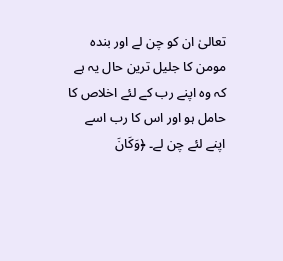تعالیٰ ان کو چن لے اور بندہ مومن کا جلیل ترین حال یہ ہے کہ وہ اپنے رب کے لئے اخلاص کا حامل ہو اور اس کا رب اسے اپنے لئے چن لے۔ ﴿وَكَانَ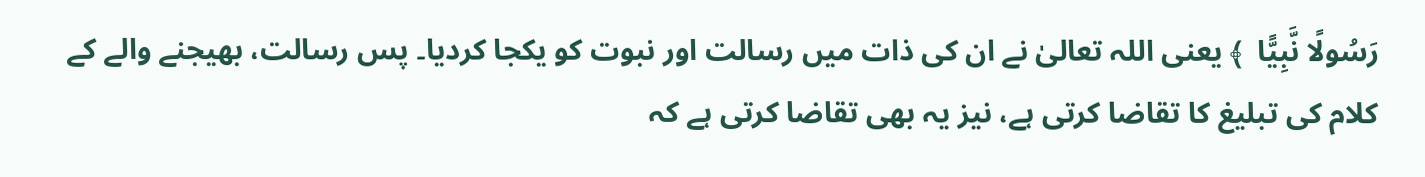رَسُولًا نَّبِيًّا  ﴾ یعنی اللہ تعالیٰ نے ان کی ذات میں رسالت اور نبوت کو یکجا کردیا۔ پس رسالت، بھیجنے والے کے کلام کی تبلیغ کا تقاضا کرتی ہے، نیز یہ بھی تقاضا کرتی ہے کہ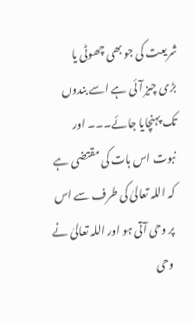شریعت کی جو بھی چھوٹی یا بڑی چیز آئی ہے اسے بندوں تک پہنچایا جائے۔۔۔ اور نبوت اس بات کی مقتضی ہے کہ اللہ تعالیٰ کی طرف سے اس پر وحی آتی ہو اور اللہ تعالیٰ نے وحی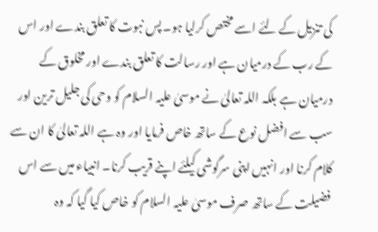کی تنزیل کے لئے اسے مختص کرلیا ہو۔ پس نبوت کا تعلق بندے اور اس کے رب کے درمیان ہے اور رسالت کا تعلق بندے اور مخلوق کے درمیان ہے بلکہ اللہ تعالیٰ نے موسیٰ علیہ السلام کو وحی کی جلیل ترین اور سب سے افضل نوع کے ساتھ خاص فرمایا اور وہ ہے اللہ تعالیٰ کا ان سے کلام کرنا اور انہیں اپنی سرگوشی کیلئے اپنے قریب کرنا۔ انبیاء میں سے اس فضیلت کے ساتھ صرف موسیٰ علیہ السلام کو خاص کیا گیا کہ وہ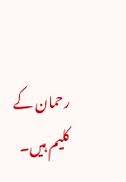رحمان کے کلیم ہیں۔